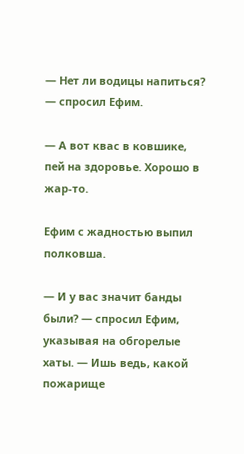— Нет ли водицы напиться? — спросил Ефим.

— А вот квас в ковшике, пей на здоровье. Хорошо в жар-то.

Ефим с жадностью выпил полковша.

— И у вас значит банды были? — спросил Ефим, указывая на обгорелые хаты. — Ишь ведь, какой пожарище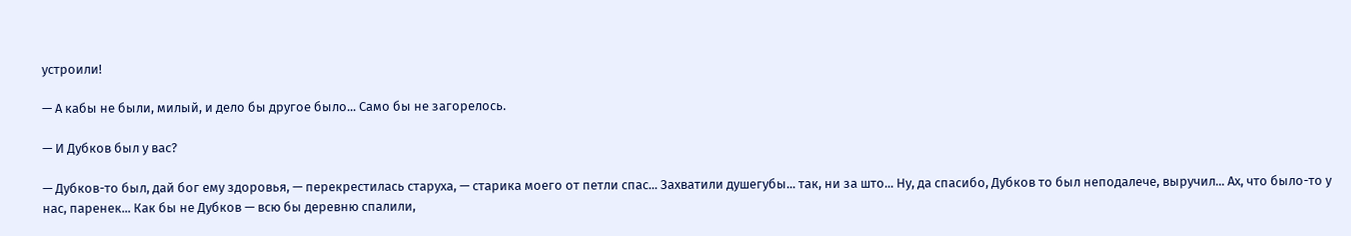устроили!

— А кабы не были, милый, и дело бы другое было... Само бы не загорелось.

— И Дубков был у вас?

— Дубков-то был, дай бог ему здоровья, — перекрестилась старуха, — старика моего от петли спас... Захватили душегубы... так, ни за што... Ну, да спасибо, Дубков то был неподалече, выручил... Ах, что было-то у нас, паренек... Как бы не Дубков — всю бы деревню спалили,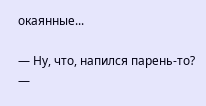окаянные...

— Ну, что, напился парень-то? —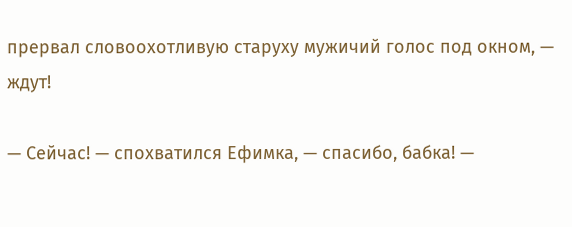прервал словоохотливую старуху мужичий голос под окном, — ждут!

— Сейчас! — спохватился Ефимка, — спасибо, бабка! —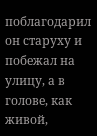поблагодарил он старуху и побежал на улицу, а в голове, как живой,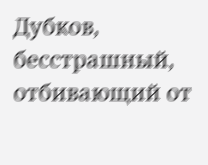Дубков, бесстрашный, отбивающий от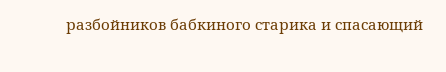разбойников бабкиного старика и спасающий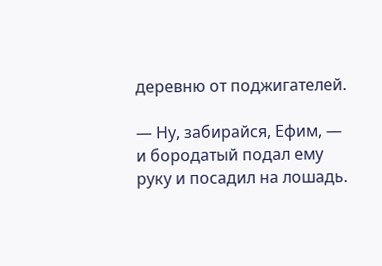деревню от поджигателей.

— Ну, забирайся, Ефим, — и бородатый подал ему руку и посадил на лошадь.